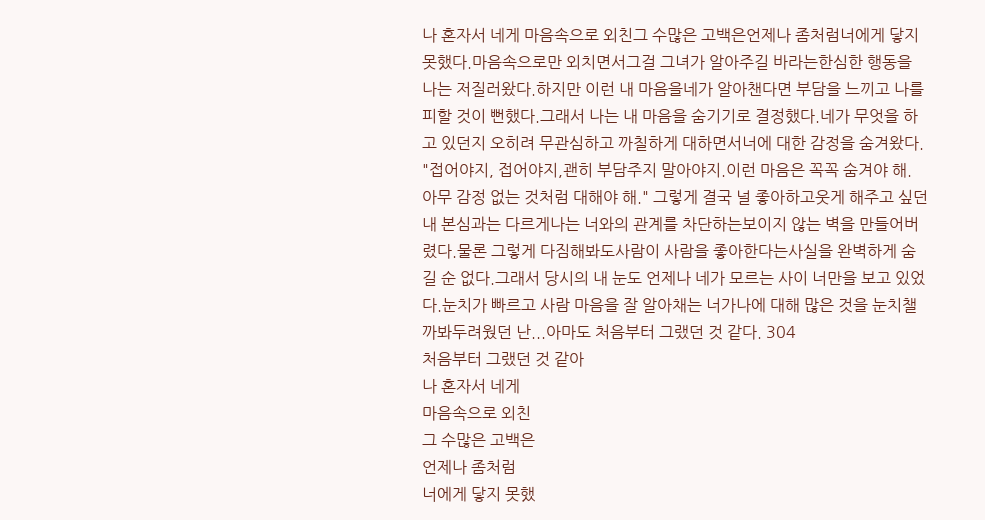나 혼자서 네게 마음속으로 외친그 수많은 고백은언제나 좀처럼너에게 닿지 못했다.마음속으로만 외치면서그걸 그녀가 알아주길 바라는한심한 행동을 나는 저질러왔다.하지만 이런 내 마음을네가 알아챈다면 부담을 느끼고 나를 피할 것이 뻔했다.그래서 나는 내 마음을 숨기기로 결정했다.네가 무엇을 하고 있던지 오히려 무관심하고 까칠하게 대하면서너에 대한 감정을 숨겨왔다. "접어야지, 접어야지,괜히 부담주지 말아야지.이런 마음은 꼭꼭 숨겨야 해. 아무 감정 없는 것처럼 대해야 해." 그렇게 결국 널 좋아하고웃게 해주고 싶던내 본심과는 다르게나는 너와의 관계를 차단하는보이지 않는 벽을 만들어버렸다.물론 그렇게 다짐해봐도사람이 사람을 좋아한다는사실을 완벽하게 숨길 순 없다.그래서 당시의 내 눈도 언제나 네가 모르는 사이 너만을 보고 있었다.눈치가 빠르고 사람 마음을 잘 알아채는 너가나에 대해 많은 것을 눈치챌까봐두려웠던 난...아마도 처음부터 그랬던 것 같다. 304
처음부터 그랬던 것 같아
나 혼자서 네게
마음속으로 외친
그 수많은 고백은
언제나 좀처럼
너에게 닿지 못했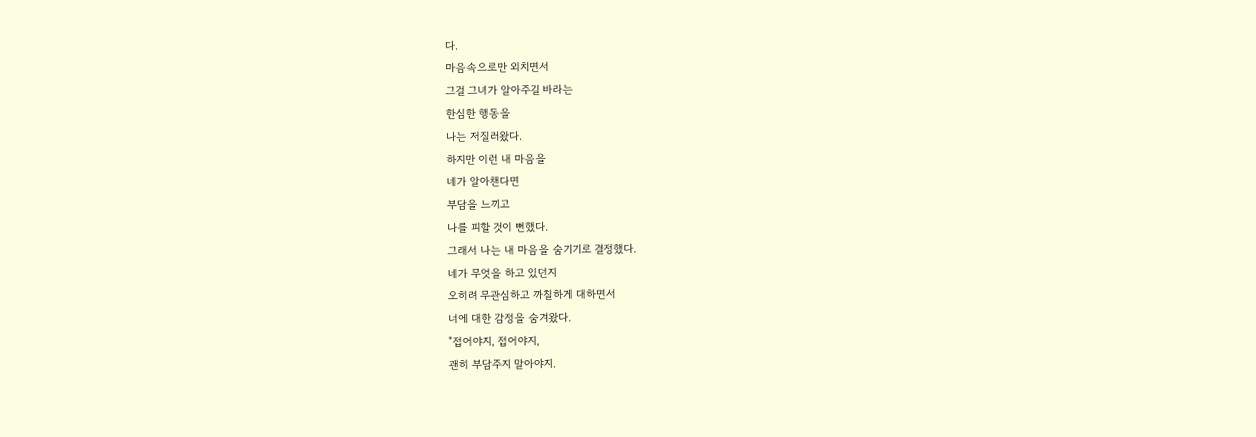다.
마음속으로만 외치면서
그걸 그녀가 알아주길 바라는
한심한 행동을
나는 저질러왔다.
하지만 이런 내 마음을
네가 알아챈다면
부담을 느끼고
나를 피할 것이 뻔했다.
그래서 나는 내 마음을 숨기기로 결정했다.
네가 무엇을 하고 있던지
오히려 무관심하고 까칠하게 대하면서
너에 대한 감정을 숨겨왔다.
"접어야지, 접어야지,
괜히 부담주지 말아야지.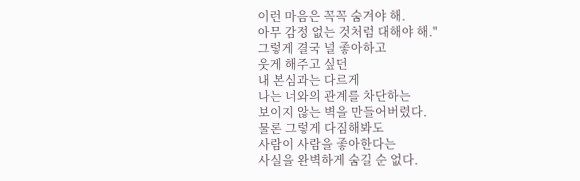이런 마음은 꼭꼭 숨겨야 해.
아무 감정 없는 것처럼 대해야 해."
그렇게 결국 널 좋아하고
웃게 해주고 싶던
내 본심과는 다르게
나는 너와의 관계를 차단하는
보이지 않는 벽을 만들어버렸다.
물론 그렇게 다짐해봐도
사람이 사람을 좋아한다는
사실을 완벽하게 숨길 순 없다.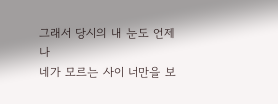그래서 당시의 내 눈도 언제나
네가 모르는 사이 너만을 보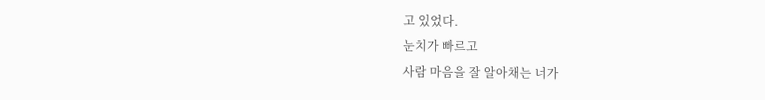고 있었다.
눈치가 빠르고
사람 마음을 잘 알아채는 너가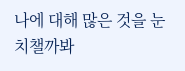나에 대해 많은 것을 눈치챌까봐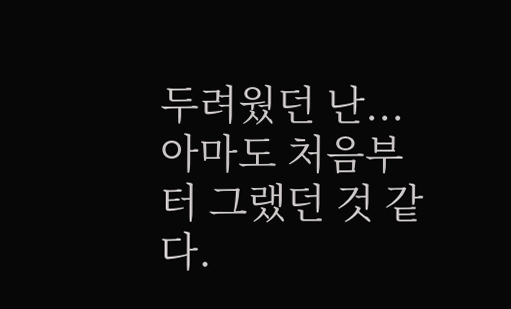두려웠던 난...
아마도 처음부터 그랬던 것 같다.